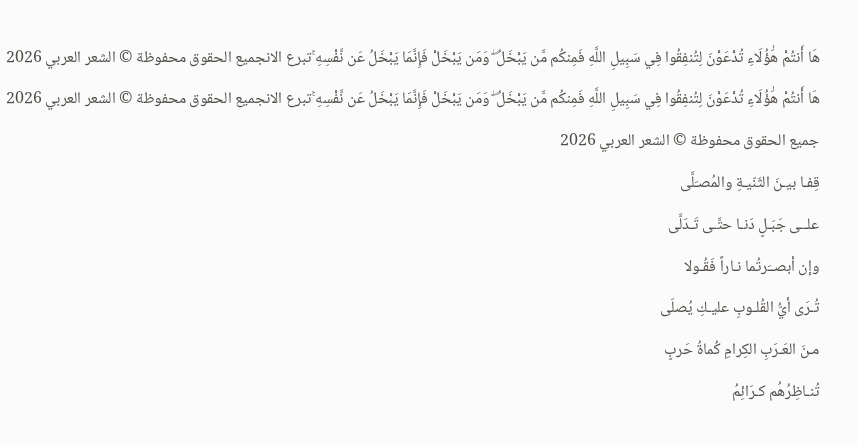هَا أَنتُمْ هَٰؤُلَاءِ تُدْعَوْنَ لِتُنفِقُوا فِي سَبِيلِ اللَّهِ فَمِنكُم مَّن يَبْخَلُ ۖ وَمَن يَبْخَلْ فَإِنَّمَا يَبْخَلُ عَن نَّفْسِهِ ۚتبرع الانجميع الحقوق محفوظة © الشعر العربي 2026
هَا أَنتُمْ هَٰؤُلَاءِ تُدْعَوْنَ لِتُنفِقُوا فِي سَبِيلِ اللَّهِ فَمِنكُم مَّن يَبْخَلُ ۖ وَمَن يَبْخَلْ فَإِنَّمَا يَبْخَلُ عَن نَّفْسِهِ ۚتبرع الانجميع الحقوق محفوظة © الشعر العربي 2026
جميع الحقوق محفوظة © الشعر العربي 2026
قِفـا بيـنَ الثَنّيـةِ والمُصـَلَّى
علــى جَبَـلٍ دَنـا حتَّـى تَـدَلَّى
وإن أبصــَرتُما نـاراً فَقُـولا
تُـرَى أيُّ القُلـوبِ عليـكِ يُصلَى
مـنَ العَـرَبِ الكِرامِ كُماةُ حَربٍ
تُنـاظِرُهُم كـرَائِمُ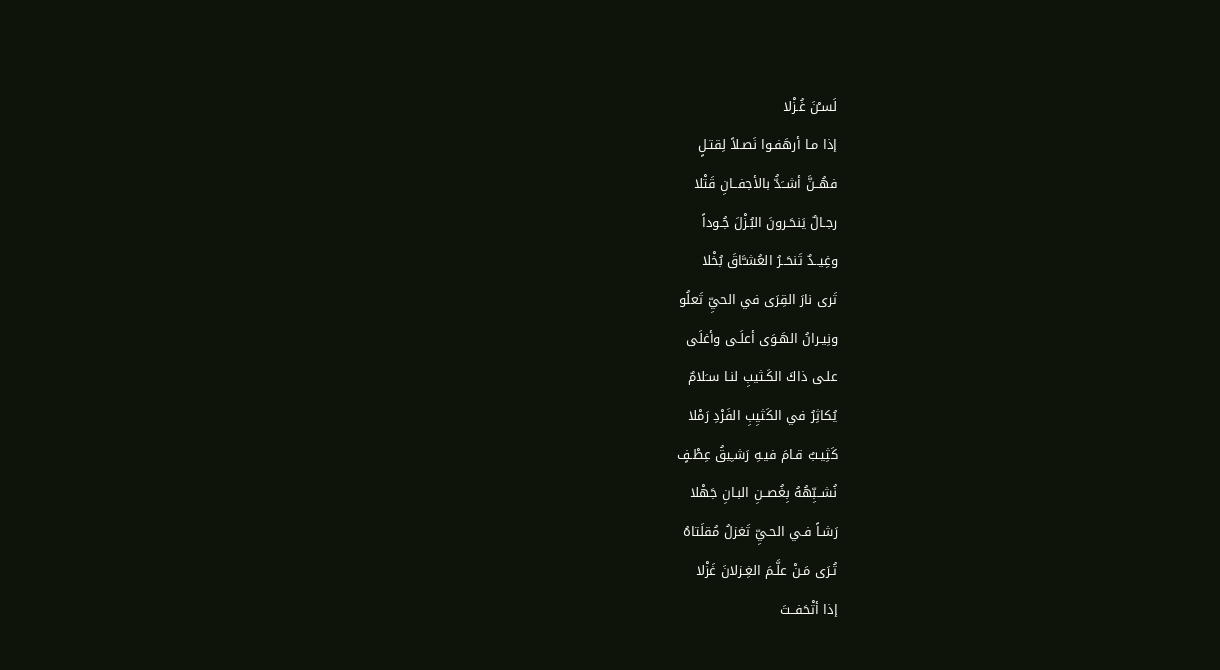لَسـْنَ غُـزْلا
إذا مـا أرهَفـوا نَصـلاً لِقتـلٍ
فهُــنَّ أشــَدُّ بالأجفــانِ قَتْلا
رجـالٌ يَنحَـرونَ البُـزْلَ جُـوداً
وغِيــدٌ تَنحَــرُ العُشـَّاقَ بُخْلا
تَرى نارَ القِرَى في الحيِّ تَعلُو
ونِيـرانُ الهَـوَى أعلَـى وأغلَى
علـى ذاكَ الكَـثيبِ لنـا سـَلامٌ
يُكاثِرُ في الكَثيِبِ الفَرْدِ رَمْلا
كَثِيـبٌ قـامَ فيـهِ رَشـِيقُ عِطْـفٍ
نُشــبِّهُهُ بِغُصــنِ البـانِ جَهْلا
رَشـاً فـي الحـيِّ تَغزلُ مُقلَتاهُ
تُـرَى مَـنْ علَّـمَ الغِـزلانَ غَزْلا
إذا أتْحَفــتَ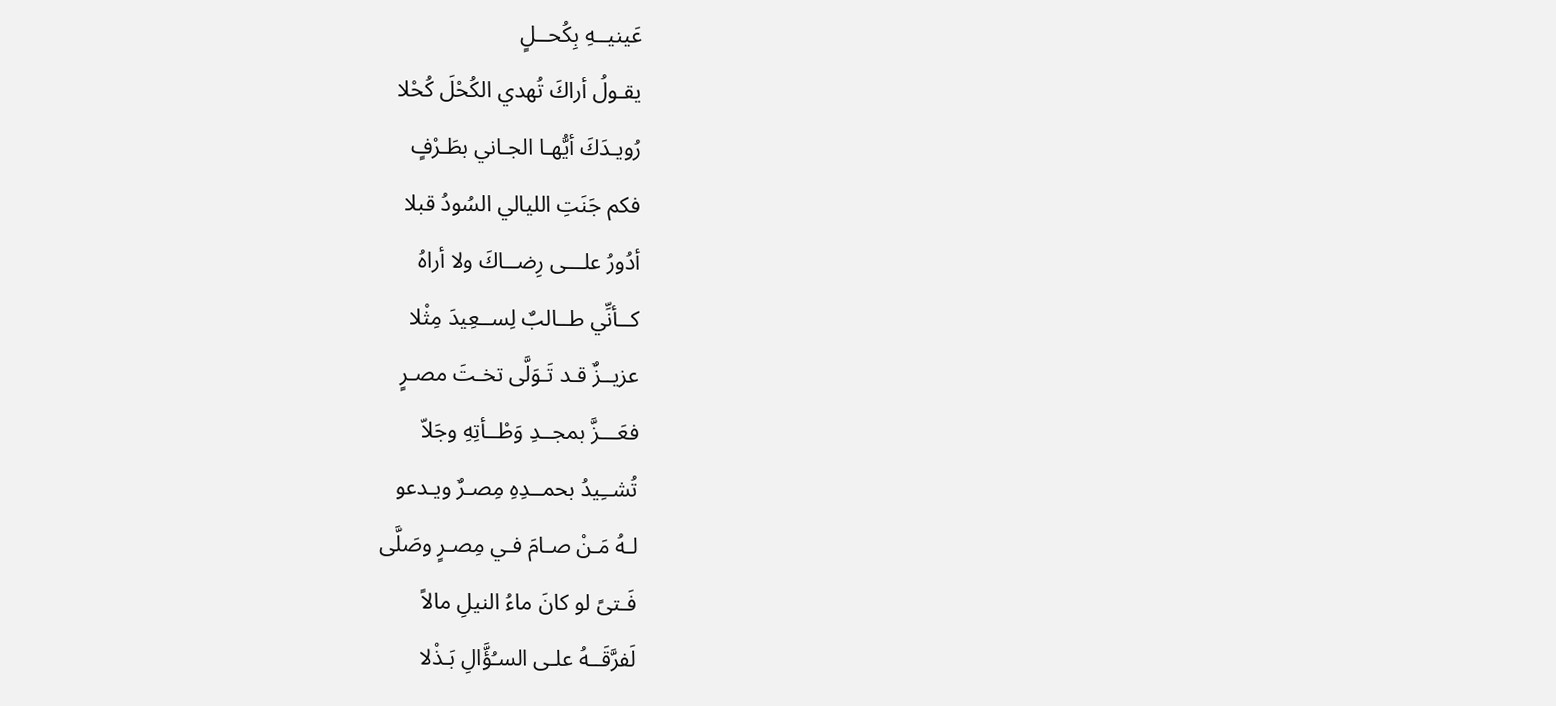عَينيــهِ بِكُحــلٍ
يقـولُ أراكَ تُهدي الكُحْلَ كُحْلا
رُويـدَكَ أيُّهـا الجـاني بطَـرْفٍ
فكم جَنَتِ الليالي السُودُ قبلا
أدُورُ علـــى رِضــاكَ ولا أراهُ
كــأنِّي طــالبٌ لِســعِيدَ مِثْلا
عزيــزٌ قـد تَـوَلَّى تخـتَ مصـرٍ
فعَـــزَّ بمجــدِ وَطْــأتِهِ وجَلاّ
تُشــِيدُ بحمــدِهِ مِصـرٌ ويـدعو
لـهُ مَـنْ صـامَ فـي مِصـرٍ وصَلَّى
فَـتىً لو كانَ ماءُ النيلِ مالاً
لَفرَّقَــهُ علـى السـُؤَّالِ بَـذْلا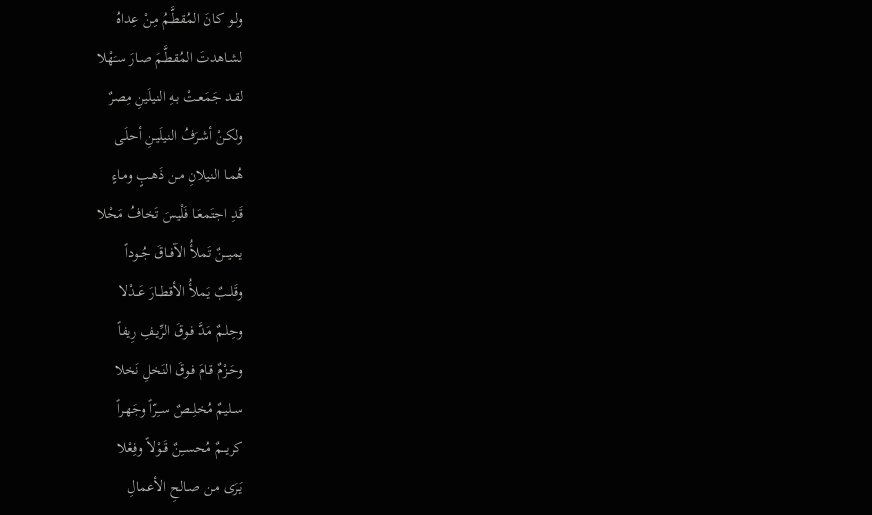ولـو كـانَ المُقطَّـمُ مِـنْ عِداهُ
لشـاهدتَ المُقطَّـمَ صـارَ سـَهْلا
لقـد جَمَعـتْ بـهِ النيلَينِ مِصرٌ
ولكـنْ أشـرَفُ النيلَيـنِ أحلَـى
هُمـا النيلانِ مـن ذَهـبٍ ومـاءٍ
قَـدِ اجتَمعَـا فَلْيسَ تَخافُ مَحْلا
يميـــنٌ تَملأُ الآفــاقَ جُــوداً
وقَلــبٌ يَملأُ الأقطــارَ عَــدْلا
وحِلـمٌ مَـدَّ فـوقَ الرِّيـفِ رِيفاً
وحَـزْمٌ قـامَ فـوقَ النَخلِ نَخلا
ســليمٌ مُخلِــصٌ ســِرّاً وجَهـراً
كريـــمٌ مُحســِنٌ قَــوْلاً وفِعْلا
يَـرَى مـن صـالحِ الأعمالِ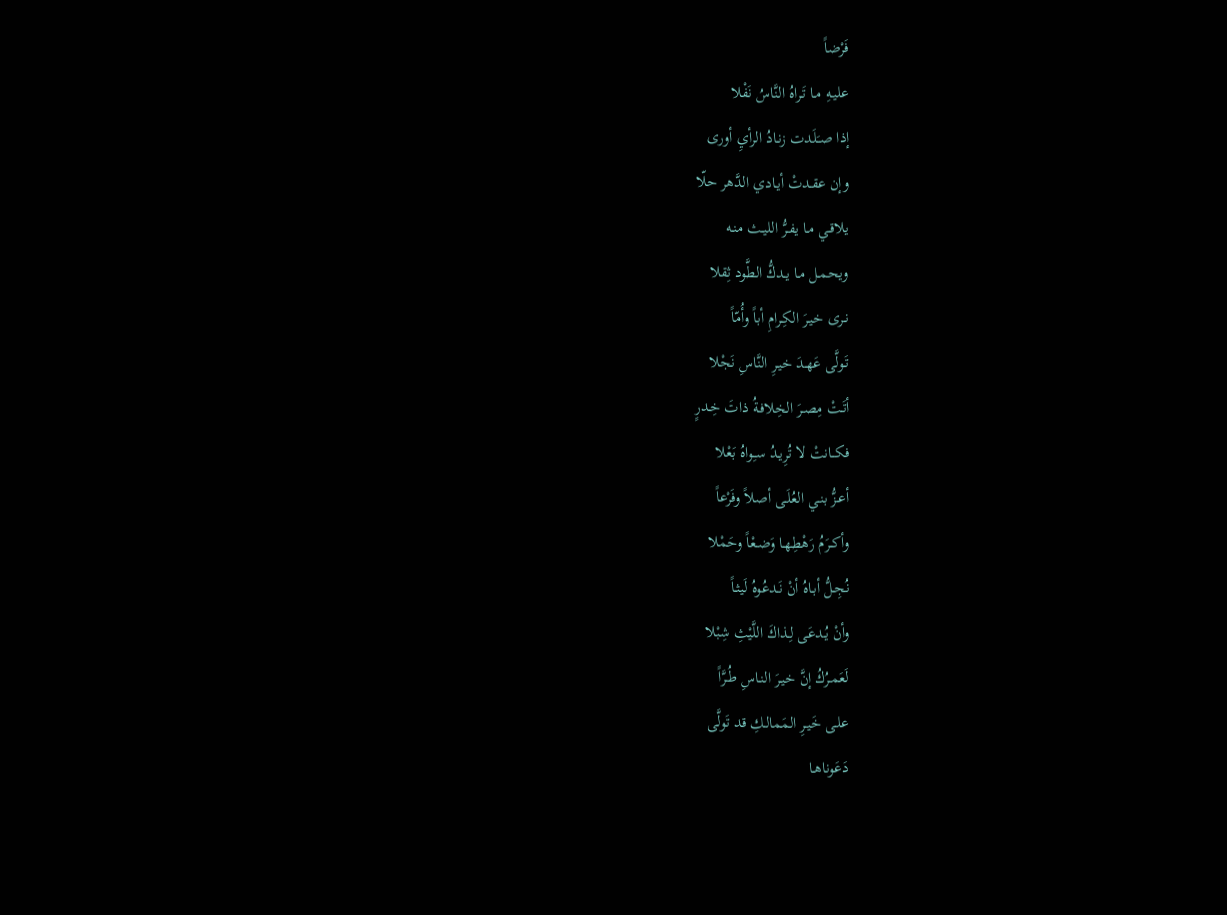فَرْضاً
عليـهِ مـا تَـراهُ النَّاسُ نَفْلا
إذا صـَلَدت زنـادُ الرأيِ أورى
وإن عقـدتْ أيـادي الدَّهر حلّا
يلاقـي مـا يفـرُّ الليـث منـه
ويحمـل مـا يـدكُّ الطَّود ثِقلا
نـرى خيـرَ الكِـرامِ أباً وأُمّاً
تَـولَّى عَهـدَ خيـرِ النَّاسِ نَجْلا
أتَـتْ مِصـرَ الخِلافـةُ ذاتَ خِـدرٍ
فكــانتْ لا تُرِيـدُ سـِواهُ بَعْلا
أعـزُّ بنـي العُلَـى أصلاً وفَرْعاً
وأكــرَمُ رَهْطِهـا وَضـعْاً وحَمْلا
نُجِـلُّ أبـاهُ أنْ نَـدعُوهُ لَيثـاً
وأنْ يُـدعَى لِـذاكَ اللَّيْثِ شِبْلا
لَعَمـرُكُ إنَّ خيـرَ النـاسِ طُـرَّاً
علـى خَيـرِ المَمالـكِ قد تَولَّى
دَعَوناهـا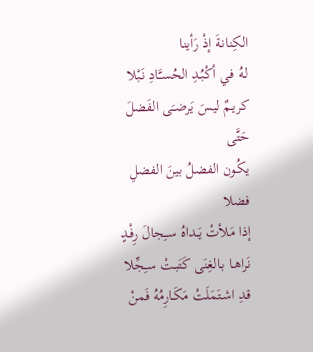الكِنانـةَ إذْ رَأينا
لـهُ فـي أكْبُـدِ الحُسـَّادِ نَبْلا
كريـمٌ ليـسَ يَرضـَى الفَضلَ حَتَّى
يكُـون الفضلُ بينَ الفضلِ فضلا
إذا مَلأتْ يَــداهُ ســِجالَ رِفْـدٍ
نَراهـا بـالغِنَى كَتَبـتْ سـِجِّلا
قـدِ اشـتَمَلَتْ مَكَـارِمُهُ فَمنْ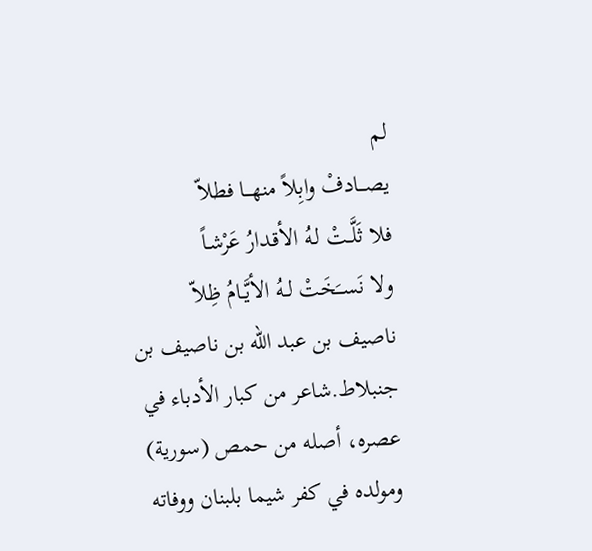لم
يصـــادفْ وابِلاً منهـــا فطلاّ
فلا ثَلَّــتْ لـهُ الأقـدارُ عَرْشـاً
ولا نَســَخَتْ لــهُ الأيَّــامُ ظِلاّ
ناصيف بن عبد الله بن ناصيف بن جنبلاط.شاعر من كبار الأدباء في عصره، أصله من حمص (سورية) ومولده في كفر شيما بلبنان ووفاته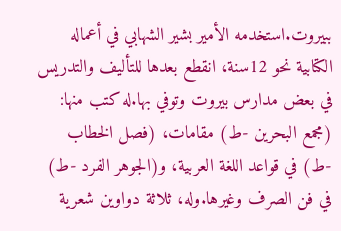ببيروت.استخدمه الأمير بشير الشهابي في أعماله الكتابية نحو 12سنة، انقطع بعدها للتأليف والتدريس في بعض مدارس بيروت وتوفي بها.له كتب منها: (مجمع البحرين -ط) مقامات، (فصل الخطاب -ط) في قواعد اللغة العربية، و(الجوهر الفرد -ط) في فن الصرف وغيرها.وله، ثلاثة دواوين شعرية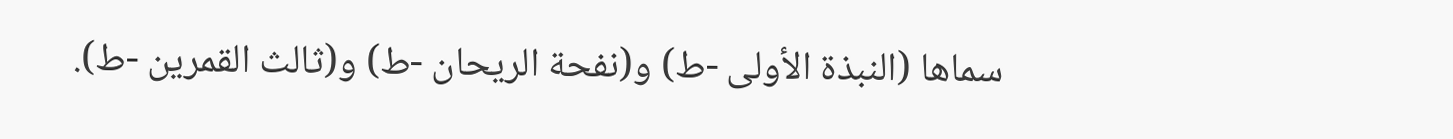سماها (النبذة الأولى -ط) و(نفحة الريحان -ط) و(ثالث القمرين -ط).